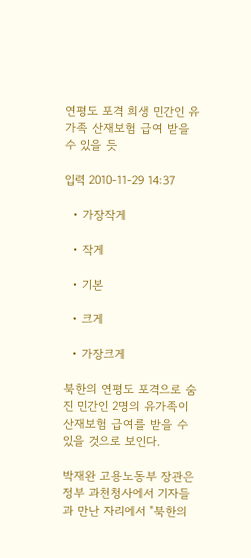연평도 포격 희생 민간인 유가족 산재보험 급여 받을 수 있을 듯

입력 2010-11-29 14:37

  • 가장작게

  • 작게

  • 기본

  • 크게

  • 가장크게

북한의 연평도 포격으로 숨진 민간인 2명의 유가족이 산재보험 급여를 받을 수 있을 것으로 보인다.

박재완 고용노동부 장관은 정부 과천청사에서 기자들과 만난 자리에서 "북한의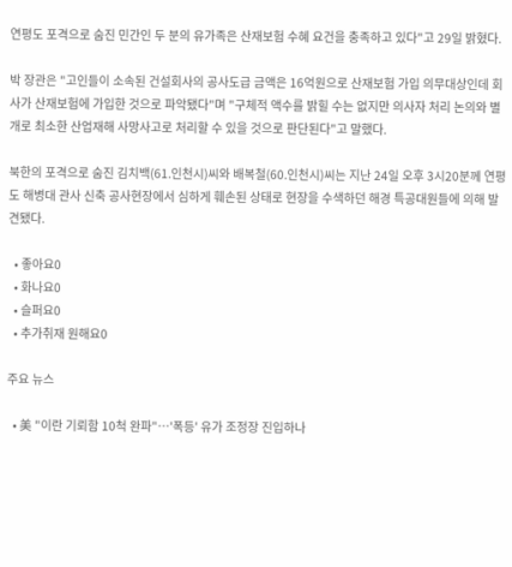연평도 포격으로 숨진 민간인 두 분의 유가족은 산재보험 수혜 요건을 충족하고 있다"고 29일 밝혔다.

박 장관은 "고인들이 소속된 건설회사의 공사도급 금액은 16억원으로 산재보험 가입 의무대상인데 회사가 산재보험에 가입한 것으로 파악됐다"며 "구체적 액수를 밝힐 수는 없지만 의사자 처리 논의와 별개로 최소한 산업재해 사망사고로 처리할 수 있을 것으로 판단된다"고 말했다.

북한의 포격으로 숨진 김치백(61.인천시)씨와 배복철(60.인천시)씨는 지난 24일 오후 3시20분께 연평도 해병대 관사 신축 공사현장에서 심하게 훼손된 상태로 현장을 수색하던 해경 특공대원들에 의해 발견됐다.

  • 좋아요0
  • 화나요0
  • 슬퍼요0
  • 추가취재 원해요0

주요 뉴스

  • 美 "이란 기뢰함 10척 완파"…'폭등' 유가 조정장 진입하나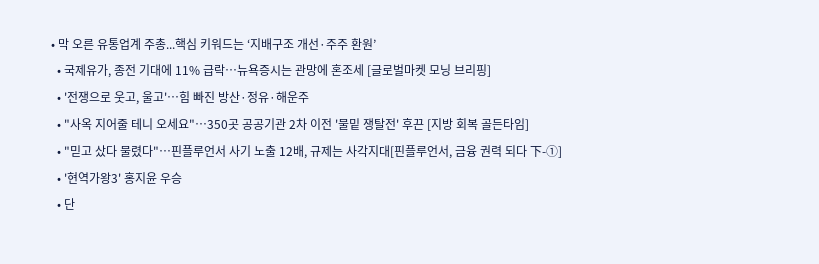• 막 오른 유통업계 주총...핵심 키워드는 ‘지배구조 개선·주주 환원’
  • 국제유가, 종전 기대에 11% 급락…뉴욕증시는 관망에 혼조세 [글로벌마켓 모닝 브리핑]
  • '전쟁으로 웃고, 울고'…힘 빠진 방산·정유·해운주
  • "사옥 지어줄 테니 오세요"⋯350곳 공공기관 2차 이전 '물밑 쟁탈전' 후끈 [지방 회복 골든타임]
  • "믿고 샀다 물렸다"…핀플루언서 사기 노출 12배, 규제는 사각지대[핀플루언서, 금융 권력 되다 下-①]
  • '현역가왕3' 홍지윤 우승
  • 단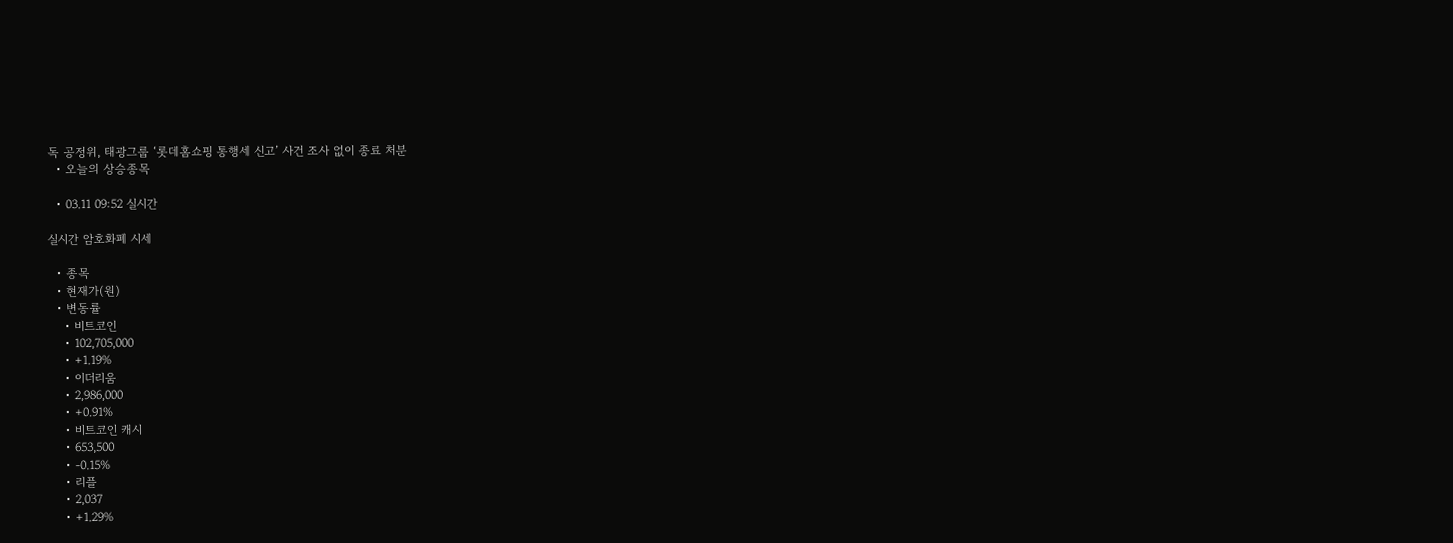독 공정위, 태광그룹 ‘롯데홈쇼핑 통행세 신고’ 사건 조사 없이 종료 처분
  • 오늘의 상승종목

  • 03.11 09:52 실시간

실시간 암호화폐 시세

  • 종목
  • 현재가(원)
  • 변동률
    • 비트코인
    • 102,705,000
    • +1.19%
    • 이더리움
    • 2,986,000
    • +0.91%
    • 비트코인 캐시
    • 653,500
    • -0.15%
    • 리플
    • 2,037
    • +1.29%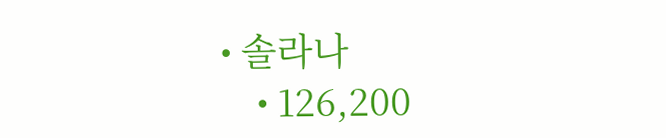• 솔라나
    • 126,200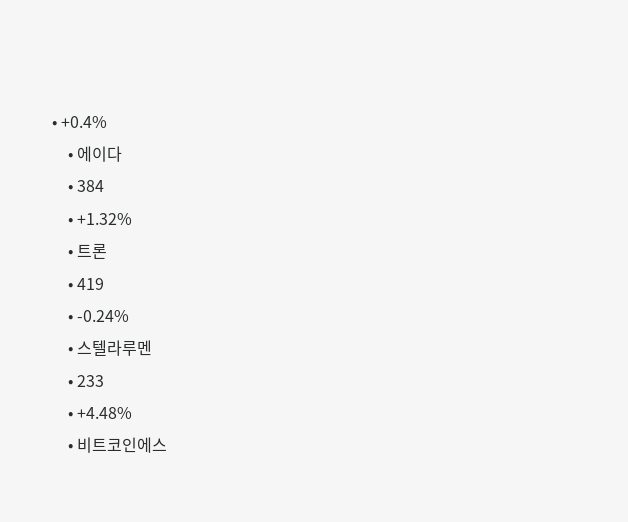• +0.4%
    • 에이다
    • 384
    • +1.32%
    • 트론
    • 419
    • -0.24%
    • 스텔라루멘
    • 233
    • +4.48%
    • 비트코인에스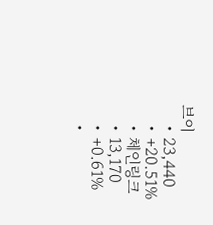브이
    • 23,440
    • +20.51%
    • 체인링크
    • 13,170
    • +0.61%
    •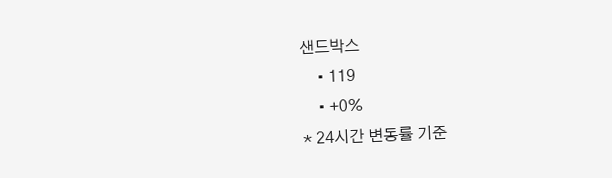샌드박스
    • 119
    • +0%
* 24시간 변동률 기준